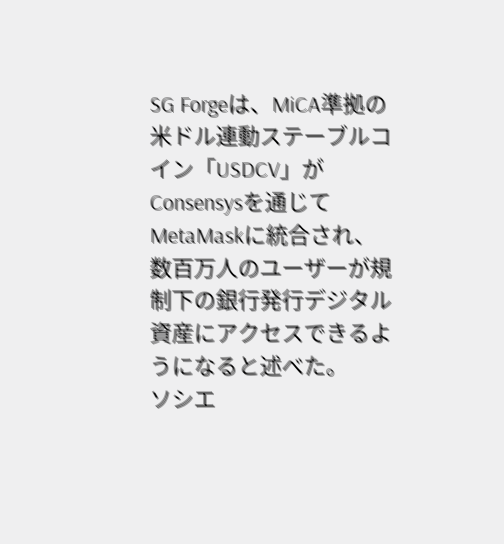SG Forgeは、MiCA準拠の米ドル連動ステーブルコイン「USDCV」がConsensysを通じてMetaMaskに統合され、数百万人のユーザーが規制下の銀行発行デジタル資産にアクセスできるようになると述べた。
ソシエ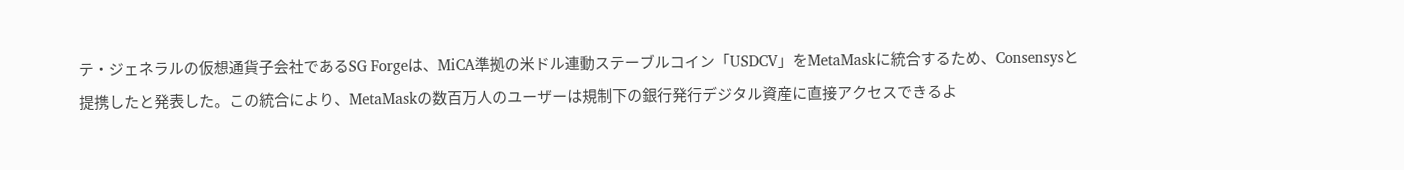テ・ジェネラルの仮想通貨子会社であるSG Forgeは、MiCA準拠の米ドル連動ステーブルコイン「USDCV」をMetaMaskに統合するため、Consensysと提携したと発表した。この統合により、MetaMaskの数百万人のユーザーは規制下の銀行発行デジタル資産に直接アクセスできるよ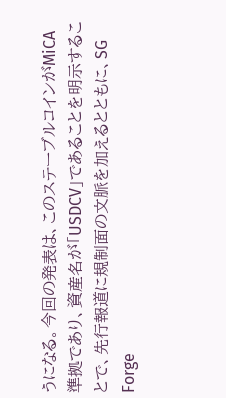うになる。今回の発表は、このステーブルコインがMiCA準拠であり、資産名が「USDCV」であることを明示することで、先行報道に規制面の文脈を加えるとともに、SG Forge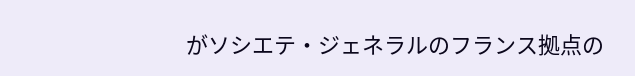がソシエテ・ジェネラルのフランス拠点の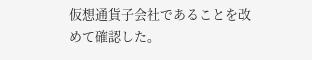仮想通貨子会社であることを改めて確認した。